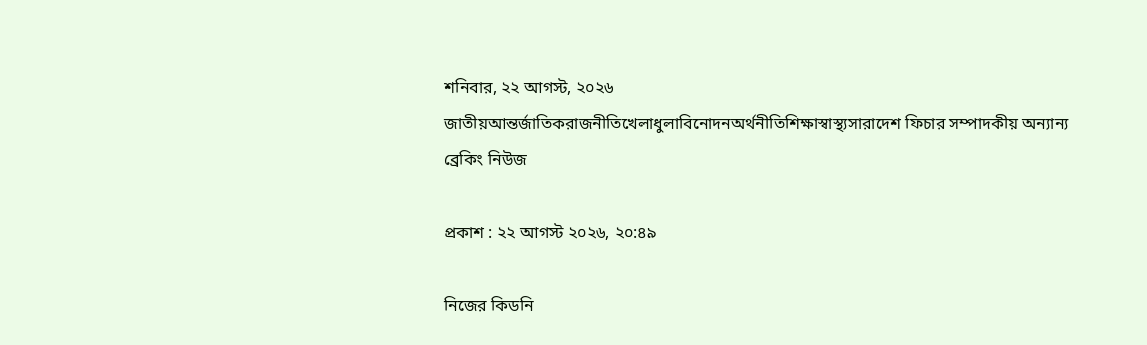শনিবার, ২২ আগস্ট, ২০২৬
জাতীয়আন্তর্জাতিকরাজনীতিখেলাধুলাবিনোদনঅর্থনীতিশিক্ষাস্বাস্থ্যসারাদেশ ফিচার সম্পাদকীয় অন্যান্য
ব্রেকিং নিউজ

প্রকাশ : ২২ আগস্ট ২০২৬, ২০:৪৯

নিজের কিডনি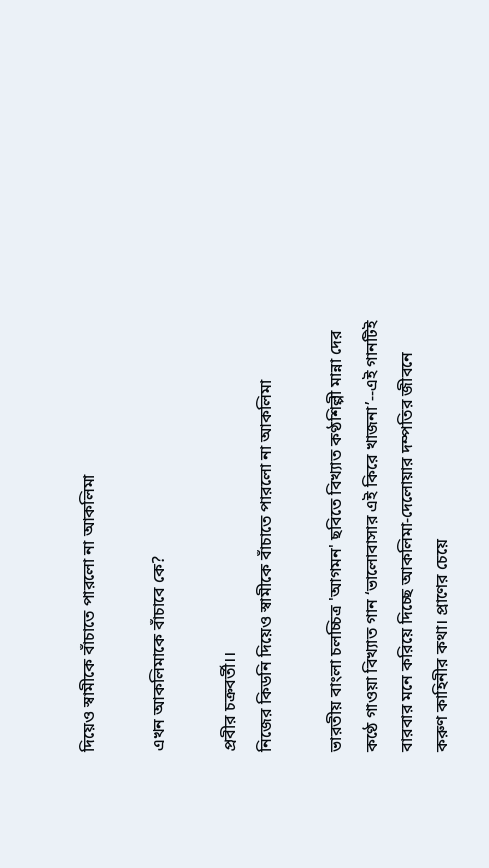দিয়েও স্বামীকে বাঁচাতে পারলো না আকলিমা

এখন আকলিমাকে বাঁচাবে কে?

প্রবীর চক্রবর্তী।।
নিজের কিডনি দিয়েও স্বামীকে বাঁচাতে পারলো না আকলিমা

ভারতীয় বাংলা চলচ্চিত্র 'আগমন' ছবিতে বিখ্যাত কণ্ঠশিল্পী মান্না দের কণ্ঠে গাওয়া বিখ্যাত গান ‘ভালোবাসার এই কিরে খাজনা’--এই গানটিই বারবার মনে করিয়ে দিচ্ছে আকলিমা-দেলোয়ার দম্পতির জীবনে করুণ কাহিনীর কথা। প্রাণের চেয়ে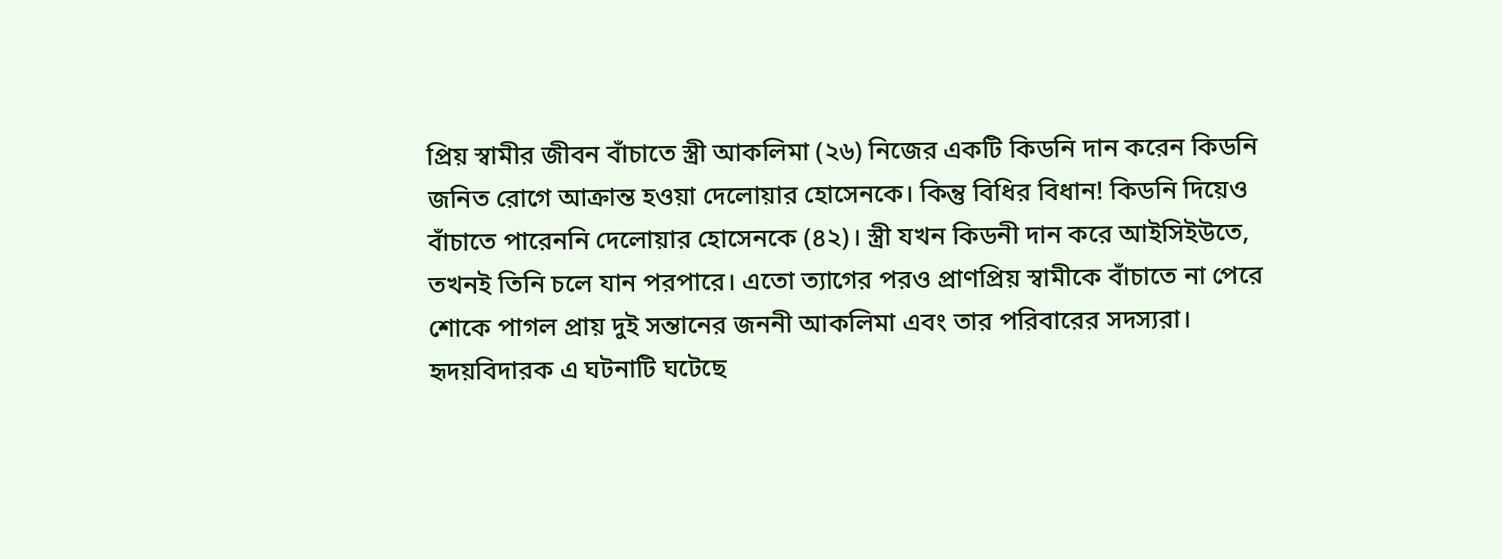প্রিয় স্বামীর জীবন বাঁচাতে স্ত্রী আকলিমা (২৬) নিজের একটি কিডনি দান করেন কিডনি জনিত রোগে আক্রান্ত হওয়া দেলোয়ার হোসেনকে। কিন্তু বিধির বিধান! কিডনি দিয়েও বাঁচাতে পারেননি দেলোয়ার হোসেনকে (৪২)। স্ত্রী যখন কিডনী দান করে আইসিইউতে, তখনই তিনি চলে যান পরপারে। এতো ত্যাগের পরও প্রাণপ্রিয় স্বামীকে বাঁচাতে না পেরে শোকে পাগল প্রায় দুই সন্তানের জননী আকলিমা এবং তার পরিবারের সদস্যরা। হৃদয়বিদারক এ ঘটনাটি ঘটেছে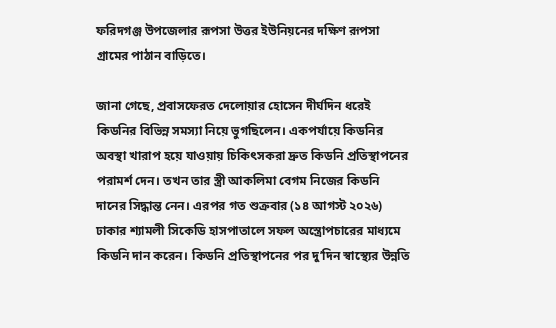ফরিদগঞ্জ উপজেলার রূপসা উত্তর ইউনিয়নের দক্ষিণ রূপসা গ্রামের পাঠান বাড়িতে।

জানা গেছে, প্রবাসফেরত দেলোয়ার হোসেন দীর্ঘদিন ধরেই কিডনির বিভিন্ন সমস্যা নিয়ে ভুগছিলেন। একপর্যায়ে কিডনির অবস্থা খারাপ হয়ে যাওয়ায় চিকিৎসকরা দ্রুত কিডনি প্রতিস্থাপনের পরামর্শ দেন। তখন তার স্ত্রী আকলিমা বেগম নিজের কিডনি দানের সিদ্ধান্ত নেন। এরপর গত শুক্রবার (১৪ আগস্ট ২০২৬) ঢাকার শ্যামলী সিকেডি হাসপাতালে সফল অস্ত্রোপচারের মাধ্যমে কিডনি দান করেন। কিডনি প্রতিস্থাপনের পর দু’দিন স্বাস্থ্যের উন্নতি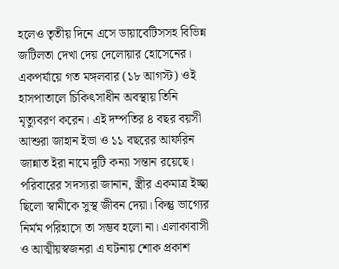হলেও তৃতীয় দিনে এসে ডায়াবেটিসসহ বিভিন্ন জটিলতা দেখা দেয় দেলোয়ার হোসেনের। একপর্যায়ে গত মঙ্গলবার (১৮ আগস্ট) ওই হাসপাতালে চিকিৎসাধীন অবস্থায় তিনি মৃত্যুবরণ করেন। এই দম্পতির ৪ বছর বয়সী আশুরা জাহান ইভা ও ১১ বছরের আফরিন জান্নাত ইরা নামে দুটি কন্যা সন্তান রয়েছে। পরিবারের সদস্যরা জানান, স্ত্রীর একমাত্র ইচ্ছা ছিলো স্বামীকে সুস্থ জীবন দেয়া। কিন্তু ভাগ্যের নির্মম পরিহাসে তা সম্ভব হলো না। এলাকাবাসী ও আত্মীয়স্বজনরা এ ঘটনায় শোক প্রকাশ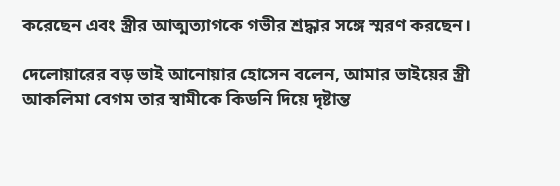করেছেন এবং স্ত্রীর আত্মত্যাগকে গভীর শ্রদ্ধার সঙ্গে স্মরণ করছেন।

দেলোয়ারের বড় ভাই আনোয়ার হোসেন বলেন, আমার ভাইয়ের স্ত্রী আকলিমা বেগম তার স্বামীকে কিডনি দিয়ে দৃষ্টান্ত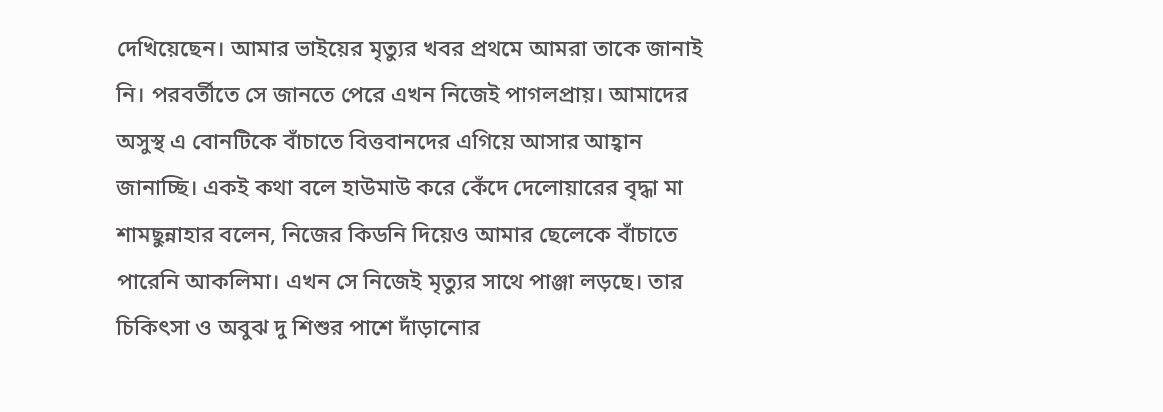দেখিয়েছেন। আমার ভাইয়ের মৃত্যুর খবর প্রথমে আমরা তাকে জানাই নি। পরবর্তীতে সে জানতে পেরে এখন নিজেই পাগলপ্রায়। আমাদের অসুস্থ এ বোনটিকে বাঁচাতে বিত্তবানদের এগিয়ে আসার আহ্বান জানাচ্ছি। একই কথা বলে হাউমাউ করে কেঁদে দেলোয়ারের বৃদ্ধা মা শামছুন্নাহার বলেন, নিজের কিডনি দিয়েও আমার ছেলেকে বাঁচাতে পারেনি আকলিমা। এখন সে নিজেই মৃত্যুর সাথে পাঞ্জা লড়ছে। তার চিকিৎসা ও অবুঝ দু শিশুর পাশে দাঁড়ানোর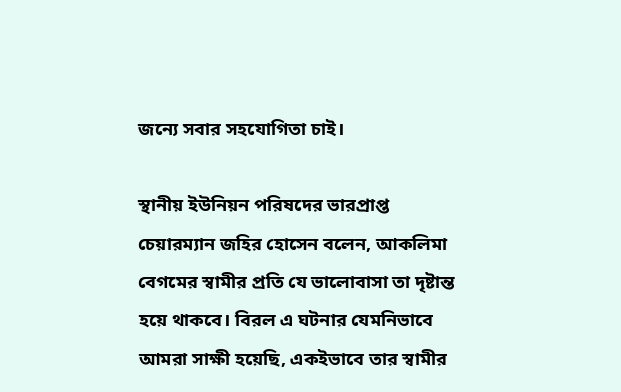জন্যে সবার সহযোগিতা চাই।

স্থানীয় ইউনিয়ন পরিষদের ভারপ্রাপ্ত চেয়ারম্যান জহির হোসেন বলেন, আকলিমা বেগমের স্বামীর প্রতি যে ভালোবাসা তা দৃষ্টান্ত হয়ে থাকবে। বিরল এ ঘটনার যেমনিভাবে আমরা সাক্ষী হয়েছি, একইভাবে তার স্বামীর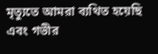মৃত্যুতে আমরা ব্যথিত হয়েছি এবং গভীর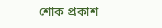শোক প্রকাশ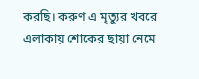করছি। করুণ এ মৃত্যুর খবরে এলাকায় শোকের ছায়া নেমে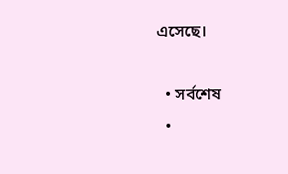এসেছে।

  • সর্বশেষ
  •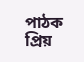পাঠক প্রিয়